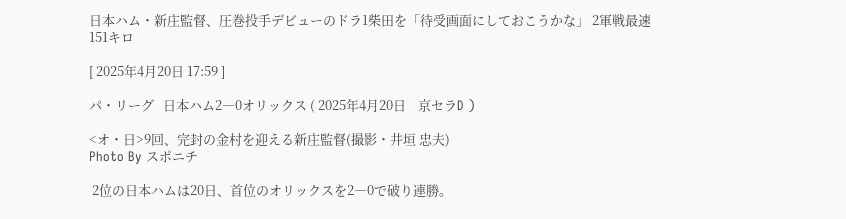日本ハム・新庄監督、圧巻投手デビューのドラ1柴田を「待受画面にしておこうかな」 2軍戦最速151キロ

[ 2025年4月20日 17:59 ]

パ・リーグ   日本ハム2―0オリックス ( 2025年4月20日    京セラD )

<オ・日>9回、完封の金村を迎える新庄監督(撮影・井垣 忠夫)
Photo By スポニチ

 2位の日本ハムは20日、首位のオリックスを2―0で破り連勝。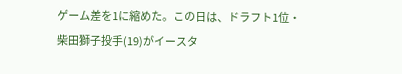ゲーム差を1に縮めた。この日は、ドラフト1位・柴田獅子投手(19)がイースタ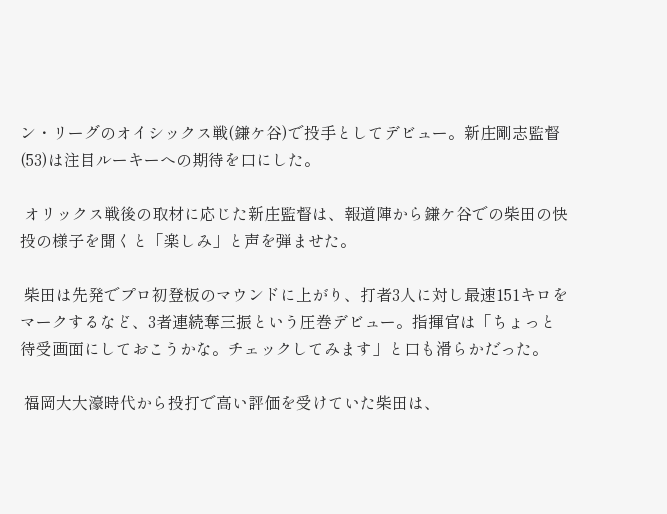ン・リーグのオイシックス戦(鎌ケ谷)で投手としてデビュー。新庄剛志監督(53)は注目ルーキーへの期待を口にした。

 オリックス戦後の取材に応じた新庄監督は、報道陣から鎌ケ谷での柴田の快投の様子を聞くと「楽しみ」と声を弾ませた。

 柴田は先発でプロ初登板のマウンドに上がり、打者3人に対し最速151キロをマークするなど、3者連続奪三振という圧巻デビュー。指揮官は「ちょっと待受画面にしておこうかな。チェックしてみます」と口も滑らかだった。

 福岡大大濠時代から投打で高い評価を受けていた柴田は、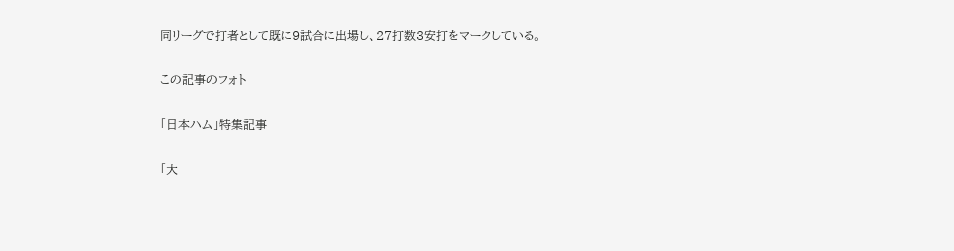同リーグで打者として既に9試合に出場し、27打数3安打をマークしている。

この記事のフォト

「日本ハム」特集記事

「大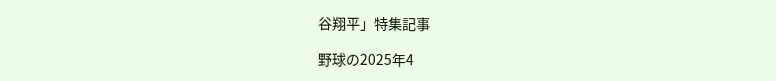谷翔平」特集記事

野球の2025年4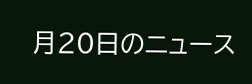月20日のニュース